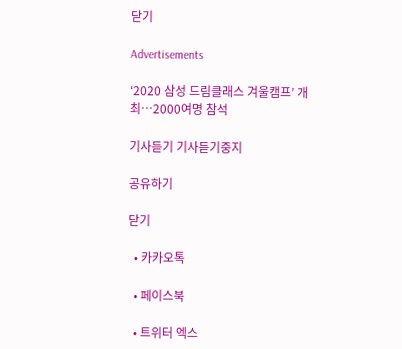닫기

Advertisements

‘2020 삼성 드림클래스 겨울캠프’ 개최…2000여명 참석

기사듣기 기사듣기중지

공유하기

닫기

  • 카카오톡

  • 페이스북

  • 트위터 엑스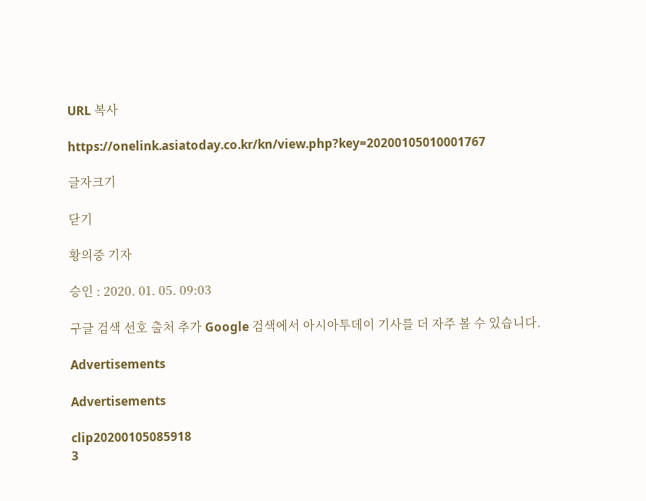URL 복사

https://onelink.asiatoday.co.kr/kn/view.php?key=20200105010001767

글자크기

닫기

황의중 기자

승인 : 2020. 01. 05. 09:03

구글 검색 선호 출처 추가 Google 검색에서 아시아투데이 기사를 더 자주 볼 수 있습니다.

Advertisements

Advertisements

clip20200105085918
3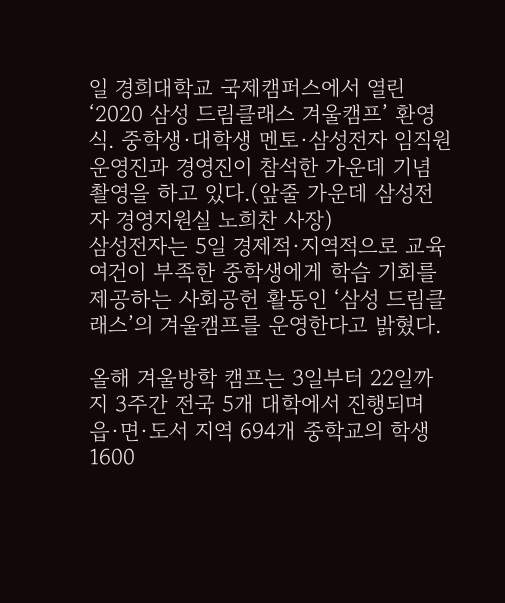일 경희대학교 국제캠퍼스에서 열린 ‘2020 삼성 드림클래스 겨울캠프’ 환영식. 중학생·대학생 멘토·삼성전자 임직원 운영진과 경영진이 참석한 가운데 기념 촬영을 하고 있다.(앞줄 가운데 삼성전자 경영지원실 노희찬 사장)
삼성전자는 5일 경제적·지역적으로 교육 여건이 부족한 중학생에게 학습 기회를 제공하는 사회공헌 활동인 ‘삼성 드림클래스’의 겨울캠프를 운영한다고 밝혔다.

올해 겨울방학 캠프는 3일부터 22일까지 3주간 전국 5개 대학에서 진행되며 읍·면·도서 지역 694개 중학교의 학생 1600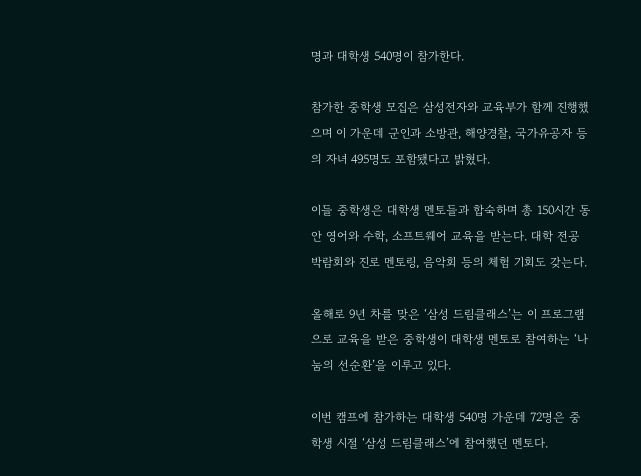명과 대학생 540명이 참가한다.

참가한 중학생 모집은 삼성전자와 교육부가 함께 진행했으며 이 가운데 군인과 소방관, 해양경찰, 국가유공자 등의 자녀 495명도 포함됐다고 밝혔다.

이들 중학생은 대학생 멘토들과 합숙하며 총 150시간 동안 영어와 수학, 소프트웨어 교육을 받는다. 대학 전공 박람회와 진로 멘토링, 음악회 등의 체험 기회도 갖는다.

올해로 9년 차를 맞은 ‘삼성 드림클래스’는 이 프로그램으로 교육을 받은 중학생이 대학생 멘토로 참여하는 ‘나눔의 선순환’을 이루고 있다.

이번 캠프에 참가하는 대학생 540명 가운데 72명은 중학생 시절 ‘삼성 드림클래스’에 참여했던 멘토다.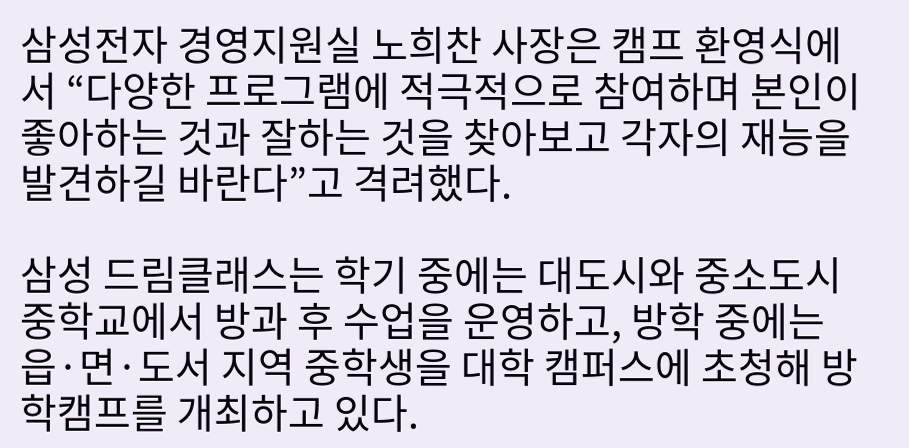삼성전자 경영지원실 노희찬 사장은 캠프 환영식에서 “다양한 프로그램에 적극적으로 참여하며 본인이 좋아하는 것과 잘하는 것을 찾아보고 각자의 재능을 발견하길 바란다”고 격려했다.

삼성 드림클래스는 학기 중에는 대도시와 중소도시 중학교에서 방과 후 수업을 운영하고, 방학 중에는 읍·면·도서 지역 중학생을 대학 캠퍼스에 초청해 방학캠프를 개최하고 있다.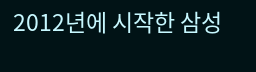2012년에 시작한 삼성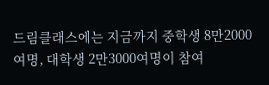드림클래스에는 지금까지 중학생 8만2000여명, 대학생 2만3000여명이 참여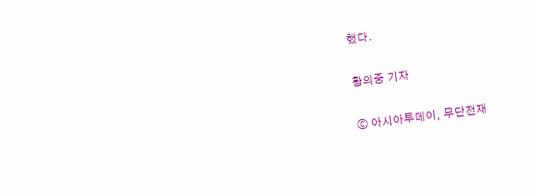했다.

황의중 기자

ⓒ 아시아투데이, 무단전재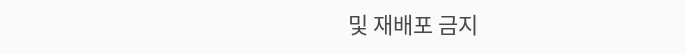및 재배포 금지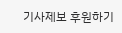기사제보 후원하기